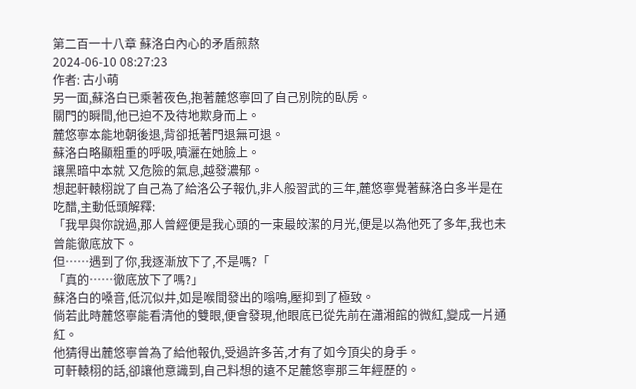第二百一十八章 蘇洛白內心的矛盾煎熬
2024-06-10 08:27:23
作者: 古小萌
另一面,蘇洛白已乘著夜色,抱著麓悠寧回了自己別院的臥房。
關門的瞬間,他已迫不及待地欺身而上。
麓悠寧本能地朝後退,背卻抵著門退無可退。
蘇洛白略顯粗重的呼吸,噴灑在她臉上。
讓黑暗中本就 又危險的氣息,越發濃郁。
想起軒轅栩說了自己為了給洛公子報仇,非人般習武的三年,麓悠寧覺著蘇洛白多半是在吃醋,主動低頭解釋:
「我早與你說過,那人曾經便是我心頭的一束最皎潔的月光,便是以為他死了多年,我也未曾能徹底放下。
但……遇到了你,我逐漸放下了,不是嗎?「
「真的……徹底放下了嗎?」
蘇洛白的嗓音,低沉似井,如是喉間發出的嗡鳴,壓抑到了極致。
倘若此時麓悠寧能看清他的雙眼,便會發現,他眼底已從先前在瀟湘館的微紅,變成一片通紅。
他猜得出麓悠寧曾為了給他報仇,受過許多苦,才有了如今頂尖的身手。
可軒轅栩的話,卻讓他意識到,自己料想的遠不足麓悠寧那三年經歷的。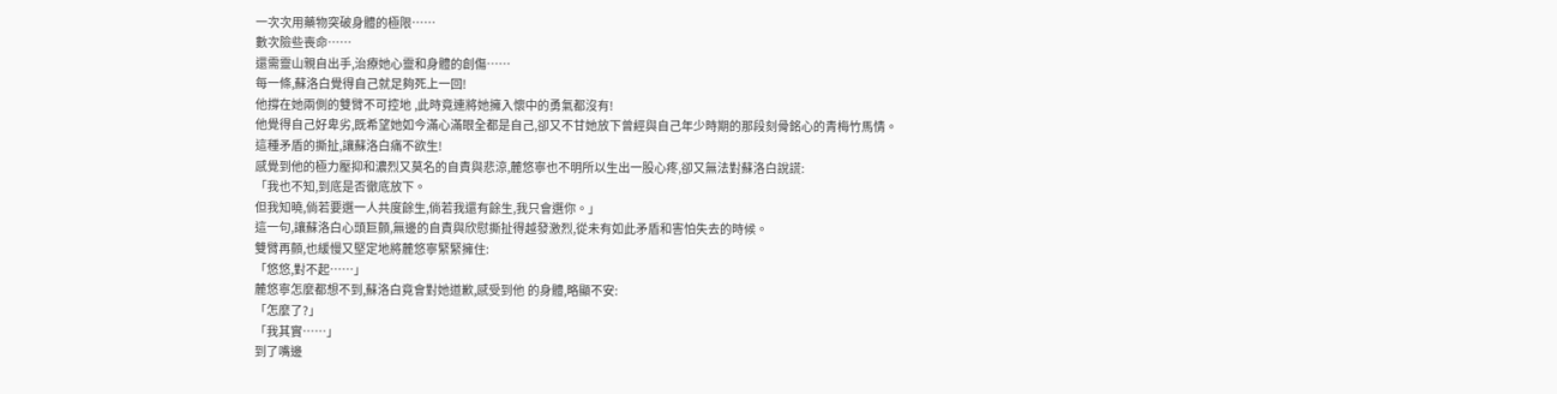一次次用藥物突破身體的極限……
數次險些喪命……
還需靈山親自出手,治療她心靈和身體的創傷……
每一條,蘇洛白覺得自己就足夠死上一回!
他撐在她兩側的雙臂不可控地 ,此時竟連將她擁入懷中的勇氣都沒有!
他覺得自己好卑劣,既希望她如今滿心滿眼全都是自己,卻又不甘她放下曾經與自己年少時期的那段刻骨銘心的青梅竹馬情。
這種矛盾的撕扯,讓蘇洛白痛不欲生!
感覺到他的極力壓抑和濃烈又莫名的自責與悲涼,麓悠寧也不明所以生出一股心疼,卻又無法對蘇洛白說謊:
「我也不知,到底是否徹底放下。
但我知曉,倘若要選一人共度餘生,倘若我還有餘生,我只會選你。」
這一句,讓蘇洛白心頭巨顫,無邊的自責與欣慰撕扯得越發激烈,從未有如此矛盾和害怕失去的時候。
雙臂再顫,也緩慢又堅定地將麓悠寧緊緊擁住:
「悠悠,對不起……」
麓悠寧怎麼都想不到,蘇洛白竟會對她道歉,感受到他 的身體,略顯不安:
「怎麼了?」
「我其實……」
到了嘴邊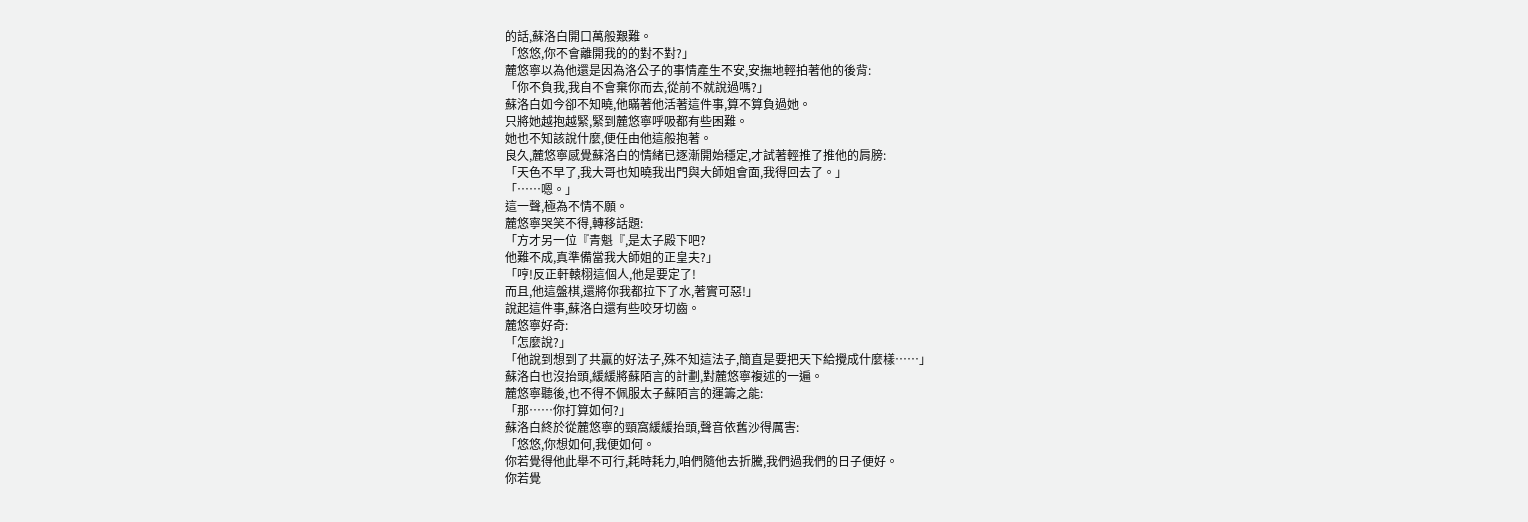的話,蘇洛白開口萬般艱難。
「悠悠,你不會離開我的的對不對?」
麓悠寧以為他還是因為洛公子的事情產生不安,安撫地輕拍著他的後背:
「你不負我,我自不會棄你而去,從前不就說過嗎?」
蘇洛白如今卻不知曉,他瞞著他活著這件事,算不算負過她。
只將她越抱越緊,緊到麓悠寧呼吸都有些困難。
她也不知該說什麼,便任由他這般抱著。
良久,麓悠寧感覺蘇洛白的情緒已逐漸開始穩定,才試著輕推了推他的肩膀:
「天色不早了,我大哥也知曉我出門與大師姐會面,我得回去了。」
「……嗯。」
這一聲,極為不情不願。
麓悠寧哭笑不得,轉移話題:
「方才另一位『青魁『,是太子殿下吧?
他難不成,真準備當我大師姐的正皇夫?」
「哼!反正軒轅栩這個人,他是要定了!
而且,他這盤棋,還將你我都拉下了水,著實可惡!」
說起這件事,蘇洛白還有些咬牙切齒。
麓悠寧好奇:
「怎麼說?」
「他說到想到了共贏的好法子,殊不知這法子,簡直是要把天下給攪成什麼樣……」
蘇洛白也沒抬頭,緩緩將蘇陌言的計劃,對麓悠寧複述的一遍。
麓悠寧聽後,也不得不佩服太子蘇陌言的運籌之能:
「那……你打算如何?」
蘇洛白終於從麓悠寧的頸窩緩緩抬頭,聲音依舊沙得厲害:
「悠悠,你想如何,我便如何。
你若覺得他此舉不可行,耗時耗力,咱們隨他去折騰,我們過我們的日子便好。
你若覺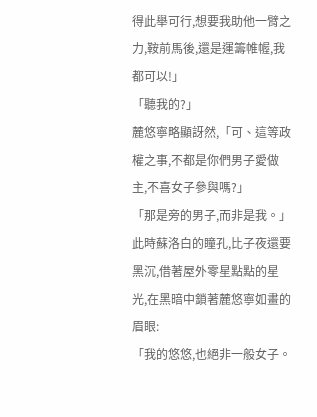得此舉可行,想要我助他一臂之力,鞍前馬後,還是運籌帷幄,我都可以!」
「聽我的?」
麓悠寧略顯訝然,「可、這等政權之事,不都是你們男子愛做主,不喜女子參與嗎?」
「那是旁的男子,而非是我。」
此時蘇洛白的瞳孔,比子夜還要黑沉,借著屋外零星點點的星光,在黑暗中鎖著麓悠寧如畫的眉眼:
「我的悠悠,也絕非一般女子。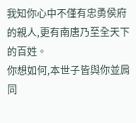我知你心中不僅有忠勇侯府的親人,更有南唐乃至全天下的百姓。
你想如何,本世子皆與你並肩同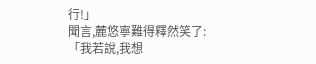行!」
聞言,麓悠寧難得釋然笑了:
「我若說,我想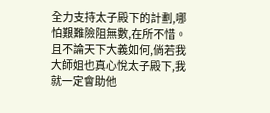全力支持太子殿下的計劃,哪怕艱難險阻無數,在所不惜。
且不論天下大義如何,倘若我大師姐也真心悅太子殿下,我就一定會助他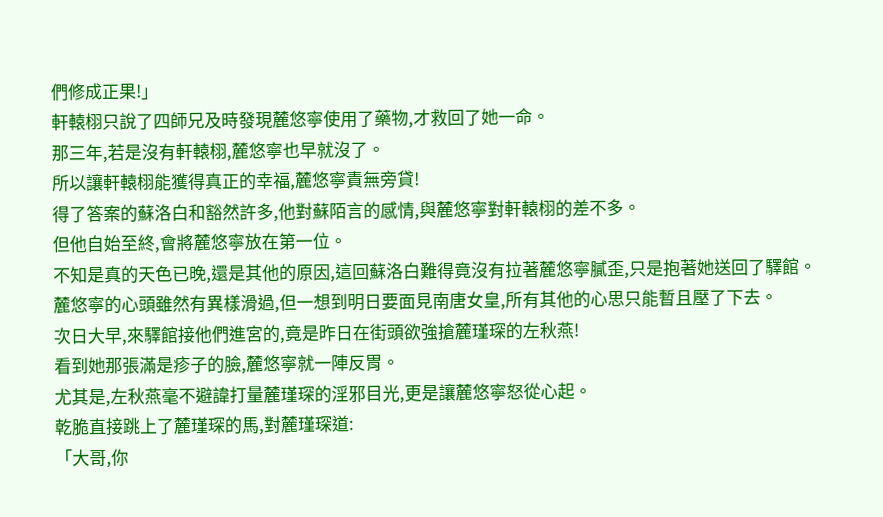們修成正果!」
軒轅栩只說了四師兄及時發現麓悠寧使用了藥物,才救回了她一命。
那三年,若是沒有軒轅栩,麓悠寧也早就沒了。
所以讓軒轅栩能獲得真正的幸福,麓悠寧責無旁貸!
得了答案的蘇洛白和豁然許多,他對蘇陌言的感情,與麓悠寧對軒轅栩的差不多。
但他自始至終,會將麓悠寧放在第一位。
不知是真的天色已晚,還是其他的原因,這回蘇洛白難得竟沒有拉著麓悠寧膩歪,只是抱著她送回了驛館。
麓悠寧的心頭雖然有異樣滑過,但一想到明日要面見南唐女皇,所有其他的心思只能暫且壓了下去。
次日大早,來驛館接他們進宮的,竟是昨日在街頭欲強搶麓瑾琛的左秋燕!
看到她那張滿是疹子的臉,麓悠寧就一陣反胃。
尤其是,左秋燕毫不避諱打量麓瑾琛的淫邪目光,更是讓麓悠寧怒從心起。
乾脆直接跳上了麓瑾琛的馬,對麓瑾琛道:
「大哥,你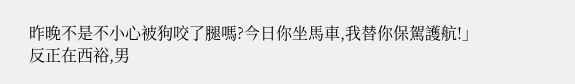昨晚不是不小心被狗咬了腿嗎?今日你坐馬車,我替你保駕護航!」
反正在西裕,男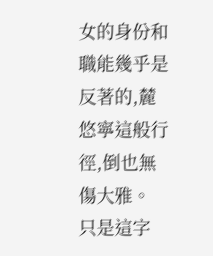女的身份和職能幾乎是反著的,麓悠寧這般行徑,倒也無傷大雅。
只是這字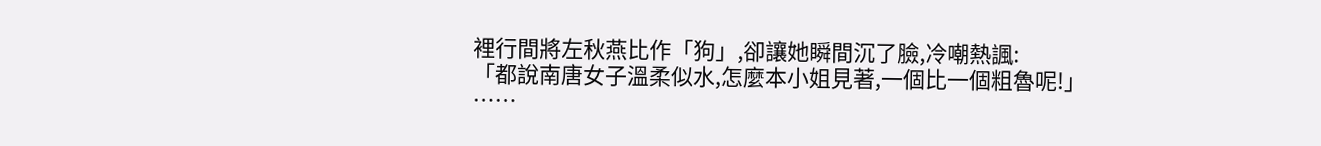裡行間將左秋燕比作「狗」,卻讓她瞬間沉了臉,冷嘲熱諷:
「都說南唐女子溫柔似水,怎麼本小姐見著,一個比一個粗魯呢!」
……